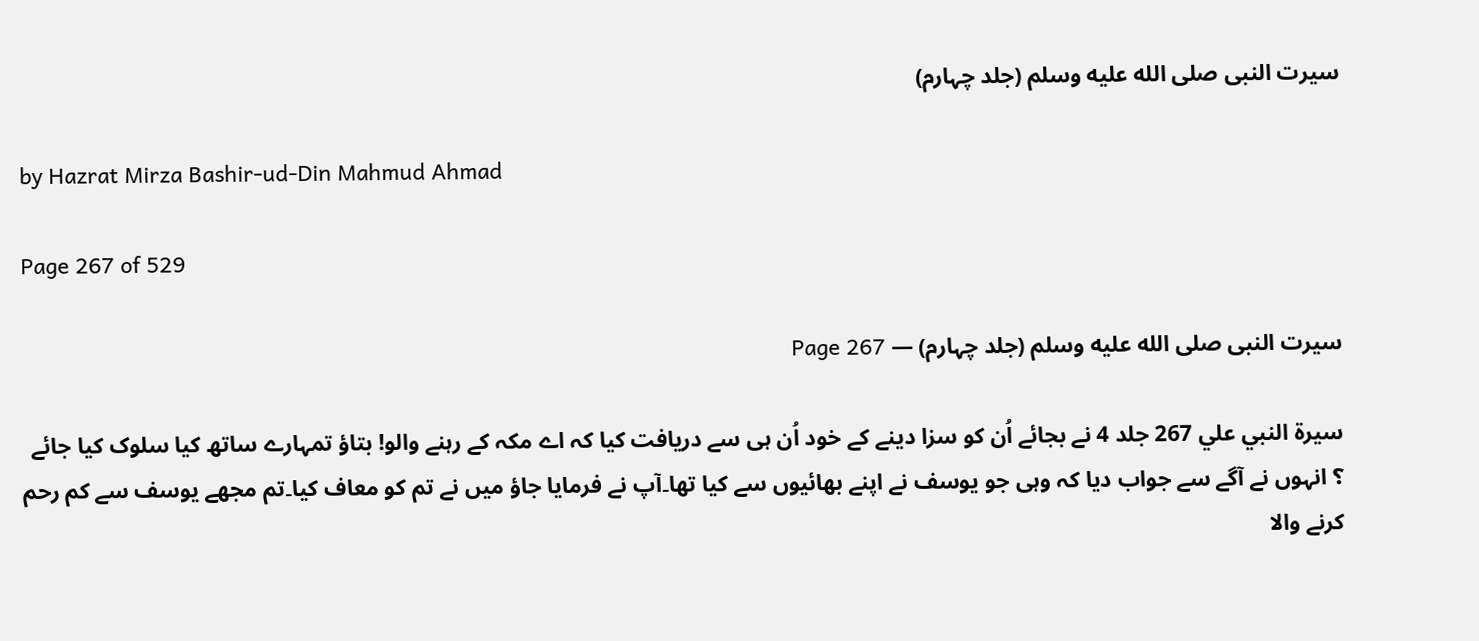سیرت النبی صلى الله عليه وسلم (جلد چہارم)

by Hazrat Mirza Bashir-ud-Din Mahmud Ahmad

Page 267 of 529

سیرت النبی صلى الله عليه وسلم (جلد چہارم) — Page 267

سيرة النبي علي 267 جلد 4 نے بجائے اُن کو سزا دینے کے خود اُن ہی سے دریافت کیا کہ اے مکہ کے رہنے والو! بتاؤ تمہارے ساتھ کیا سلوک کیا جائے ؟ انہوں نے آگے سے جواب دیا کہ وہی جو یوسف نے اپنے بھائیوں سے کیا تھا۔آپ نے فرمایا جاؤ میں نے تم کو معاف کیا۔تم مجھے یوسف سے کم رحم کرنے والا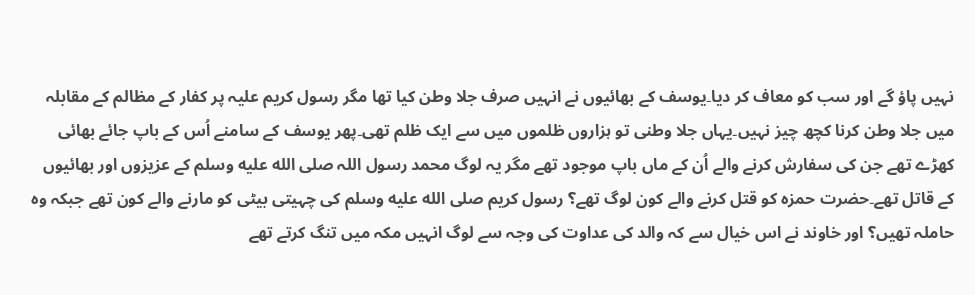نہیں پاؤ گے اور سب کو معاف کر دیا۔یوسف کے بھائیوں نے انہیں صرف جلا وطن کیا تھا مگر رسول کریم علیہ پر کفار کے مظالم کے مقابلہ میں جلا وطن کرنا کچھ چیز نہیں۔یہاں جلا وطنی تو ہزاروں ظلموں میں سے ایک ظلم تھی۔پھر یوسف کے سامنے اُس کے باپ جائے بھائی کھڑے تھے جن کی سفارش کرنے والے اُن کے ماں باپ موجود تھے مگر یہ لوگ محمد رسول اللہ صلى الله عليه وسلم کے عزیزوں اور بھائیوں کے قاتل تھے۔حضرت حمزہ کو قتل کرنے والے کون لوگ تھے؟ رسول کریم صلى الله عليه وسلم کی چہیتی بیٹی کو مارنے والے کون تھے جبکہ وہ حاملہ تھیں؟ اور خاوند نے اس خیال سے کہ والد کی عداوت کی وجہ سے لوگ انہیں مکہ میں تنگ کرتے تھے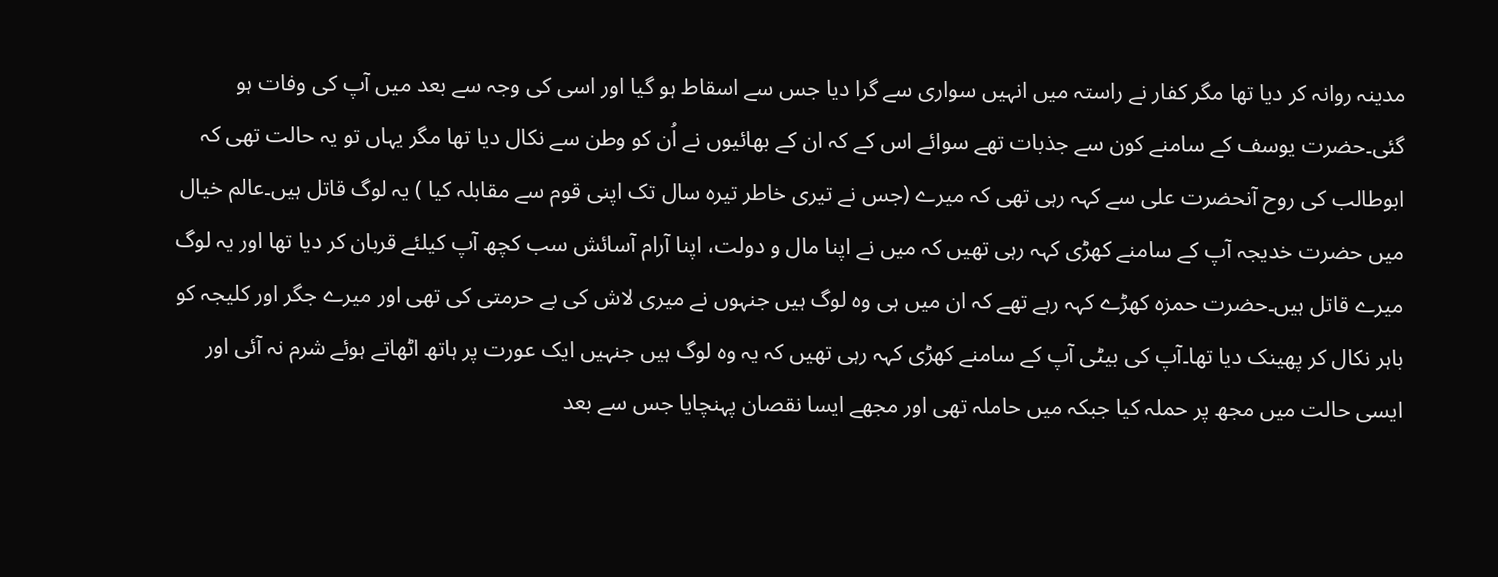مدینہ روانہ کر دیا تھا مگر کفار نے راستہ میں انہیں سواری سے گرا دیا جس سے اسقاط ہو گیا اور اسی کی وجہ سے بعد میں آپ کی وفات ہو گئی۔حضرت یوسف کے سامنے کون سے جذبات تھے سوائے اس کے کہ ان کے بھائیوں نے اُن کو وطن سے نکال دیا تھا مگر یہاں تو یہ حالت تھی کہ ابوطالب کی روح آنحضرت علی سے کہہ رہی تھی کہ میرے (جس نے تیری خاطر تیرہ سال تک اپنی قوم سے مقابلہ کیا ) یہ لوگ قاتل ہیں۔عالم خیال میں حضرت خدیجہ آپ کے سامنے کھڑی کہہ رہی تھیں کہ میں نے اپنا مال و دولت، اپنا آرام آسائش سب کچھ آپ کیلئے قربان کر دیا تھا اور یہ لوگ میرے قاتل ہیں۔حضرت حمزہ کھڑے کہہ رہے تھے کہ ان میں ہی وہ لوگ ہیں جنہوں نے میری لاش کی بے حرمتی کی تھی اور میرے جگر اور کلیجہ کو باہر نکال کر پھینک دیا تھا۔آپ کی بیٹی آپ کے سامنے کھڑی کہہ رہی تھیں کہ یہ وہ لوگ ہیں جنہیں ایک عورت پر ہاتھ اٹھاتے ہوئے شرم نہ آئی اور ایسی حالت میں مجھ پر حملہ کیا جبکہ میں حاملہ تھی اور مجھے ایسا نقصان پہنچایا جس سے بعد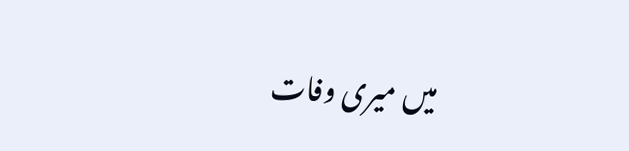میں میری وفات